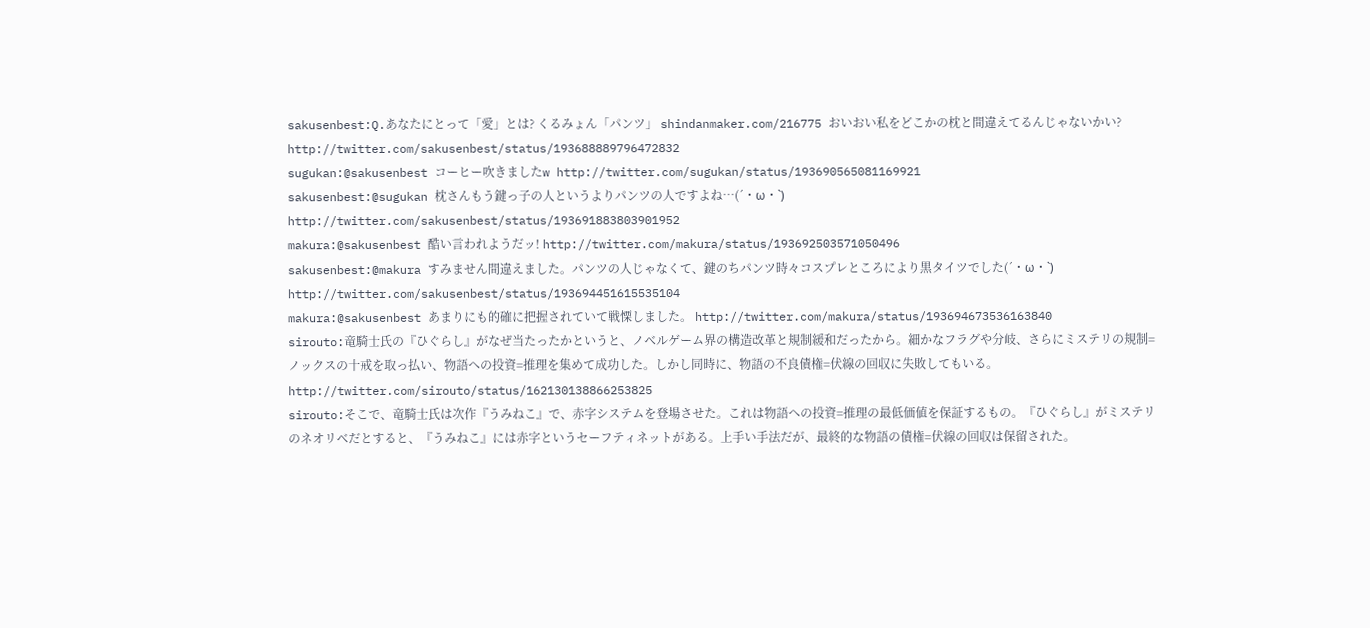sakusenbest:Q.あなたにとって「愛」とは? くるみょん「パンツ」 shindanmaker.com/216775 おいおい私をどこかの枕と間違えてるんじゃないかい? http://twitter.com/sakusenbest/status/193688889796472832
sugukan:@sakusenbest コーヒー吹きましたw http://twitter.com/sugukan/status/193690565081169921
sakusenbest:@sugukan 枕さんもう鍵っ子の人というよりパンツの人ですよね…(´・ω・`) http://twitter.com/sakusenbest/status/193691883803901952
makura:@sakusenbest 酷い言われようだッ! http://twitter.com/makura/status/193692503571050496
sakusenbest:@makura すみません間違えました。パンツの人じゃなくて、鍵のちパンツ時々コスプレところにより黒タイツでした(´・ω・`) http://twitter.com/sakusenbest/status/193694451615535104
makura:@sakusenbest あまりにも的確に把握されていて戦慄しました。 http://twitter.com/makura/status/193694673536163840
sirouto:竜騎士氏の『ひぐらし』がなぜ当たったかというと、ノベルゲーム界の構造改革と規制緩和だったから。細かなフラグや分岐、さらにミステリの規制=ノックスの十戒を取っ払い、物語への投資=推理を集めて成功した。しかし同時に、物語の不良債権=伏線の回収に失敗してもいる。 http://twitter.com/sirouto/status/162130138866253825
sirouto:そこで、竜騎士氏は次作『うみねこ』で、赤字システムを登場させた。これは物語への投資=推理の最低価値を保証するもの。『ひぐらし』がミステリのネオリベだとすると、『うみねこ』には赤字というセーフティネットがある。上手い手法だが、最終的な物語の債権=伏線の回収は保留された。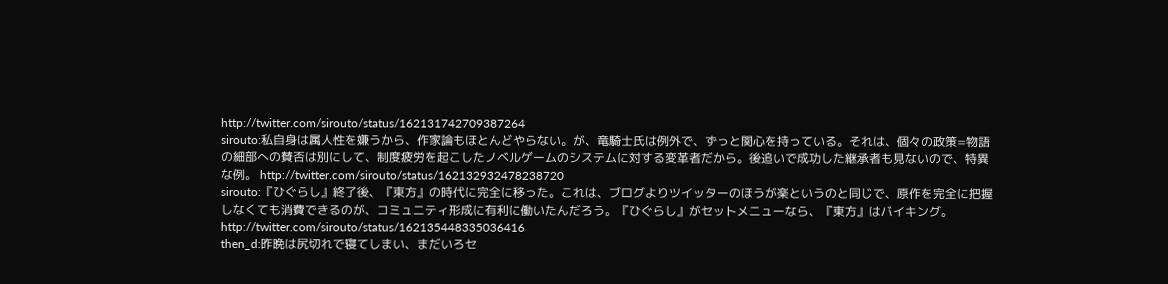http://twitter.com/sirouto/status/162131742709387264
sirouto:私自身は属人性を嫌うから、作家論もほとんどやらない。が、竜騎士氏は例外で、ずっと関心を持っている。それは、個々の政策=物語の細部への賛否は別にして、制度疲労を起こしたノベルゲームのシステムに対する変革者だから。後追いで成功した継承者も見ないので、特異な例。 http://twitter.com/sirouto/status/162132932478238720
sirouto:『ひぐらし』終了後、『東方』の時代に完全に移った。これは、ブログよりツイッターのほうが楽というのと同じで、原作を完全に把握しなくても消費できるのが、コミュニティ形成に有利に働いたんだろう。『ひぐらし』がセットメニューなら、『東方』はバイキング。 http://twitter.com/sirouto/status/162135448335036416
then_d:昨晩は尻切れで寝てしまい、まだいろセ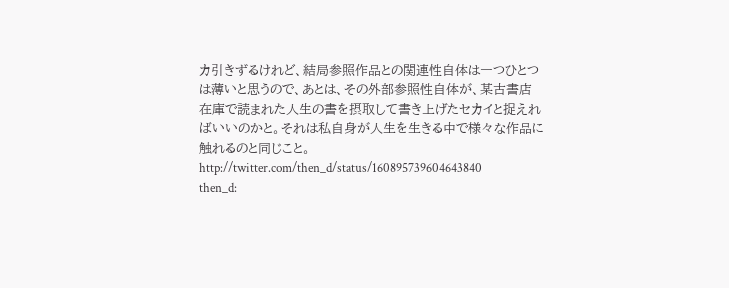カ引きずるけれど、結局参照作品との関連性自体は一つひとつは薄いと思うので、あとは、その外部参照性自体が、某古書店在庫で読まれた人生の書を摂取して書き上げたセカイと捉えればいいのかと。それは私自身が人生を生きる中で様々な作品に触れるのと同じこと。 http://twitter.com/then_d/status/160895739604643840
then_d: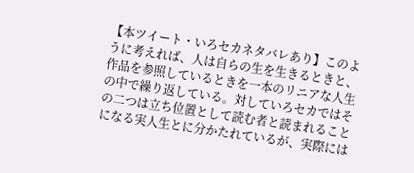【本ツイート・いろセカネタバレあり】このように考えれば、人は自らの生を生きるときと、作品を参照しているときを一本のリニアな人生の中で繰り返している。対していろセカではその二つは立ち位置として読む者と読まれることになる実人生とに分かたれているが、実際には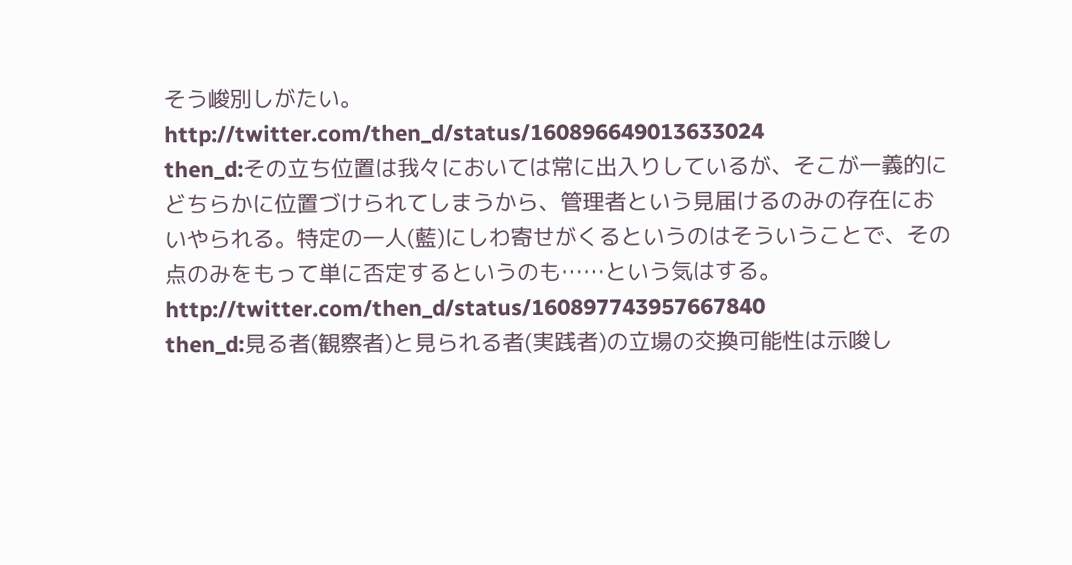そう峻別しがたい。 http://twitter.com/then_d/status/160896649013633024
then_d:その立ち位置は我々においては常に出入りしているが、そこが一義的にどちらかに位置づけられてしまうから、管理者という見届けるのみの存在においやられる。特定の一人(藍)にしわ寄せがくるというのはそういうことで、その点のみをもって単に否定するというのも……という気はする。 http://twitter.com/then_d/status/160897743957667840
then_d:見る者(観察者)と見られる者(実践者)の立場の交換可能性は示唆し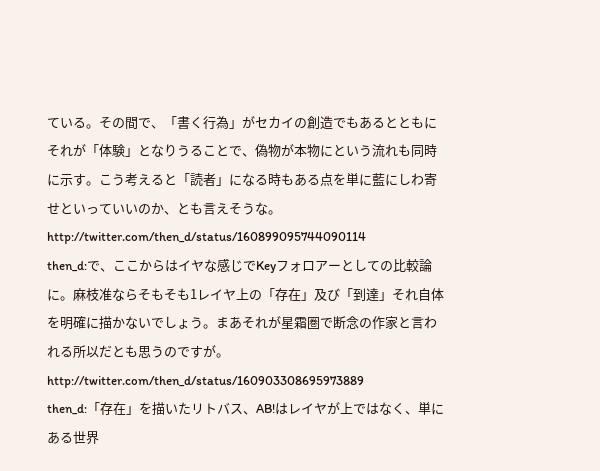ている。その間で、「書く行為」がセカイの創造でもあるとともにそれが「体験」となりうることで、偽物が本物にという流れも同時に示す。こう考えると「読者」になる時もある点を単に藍にしわ寄せといっていいのか、とも言えそうな。 http://twitter.com/then_d/status/160899095744090114
then_d:で、ここからはイヤな感じでKeyフォロアーとしての比較論に。麻枝准ならそもそも1レイヤ上の「存在」及び「到達」それ自体を明確に描かないでしょう。まあそれが星霜圏で断念の作家と言われる所以だとも思うのですが。 http://twitter.com/then_d/status/160903308695973889
then_d:「存在」を描いたリトバス、AB!はレイヤが上ではなく、単にある世界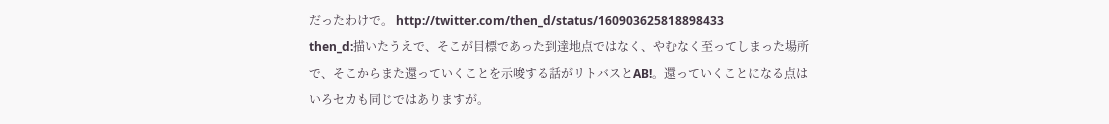だったわけで。 http://twitter.com/then_d/status/160903625818898433
then_d:描いたうえで、そこが目標であった到達地点ではなく、やむなく至ってしまった場所で、そこからまた還っていくことを示唆する話がリトバスとAB!。還っていくことになる点はいろセカも同じではありますが。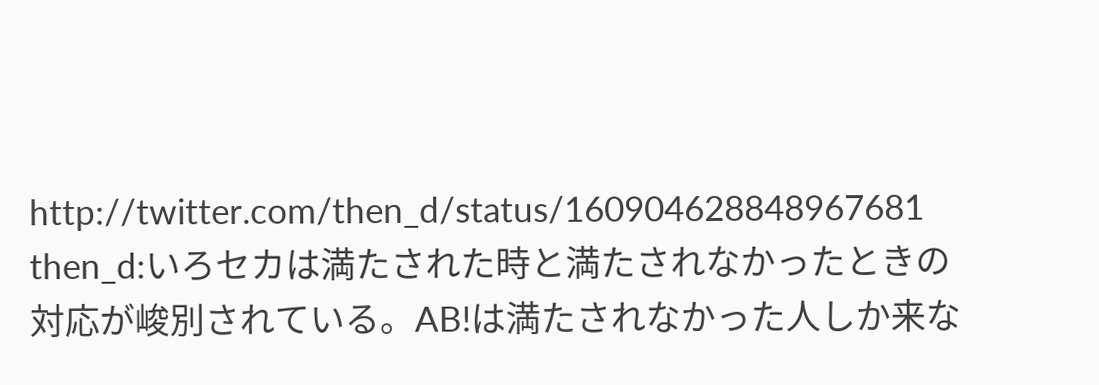http://twitter.com/then_d/status/160904628848967681
then_d:いろセカは満たされた時と満たされなかったときの対応が峻別されている。AB!は満たされなかった人しか来な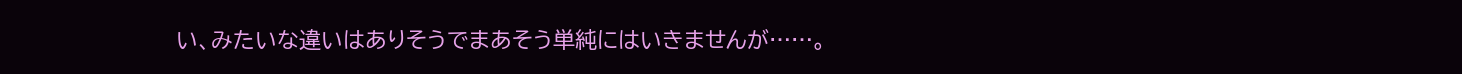い、みたいな違いはありそうでまあそう単純にはいきませんが……。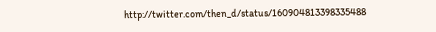http://twitter.com/then_d/status/160904813398335488